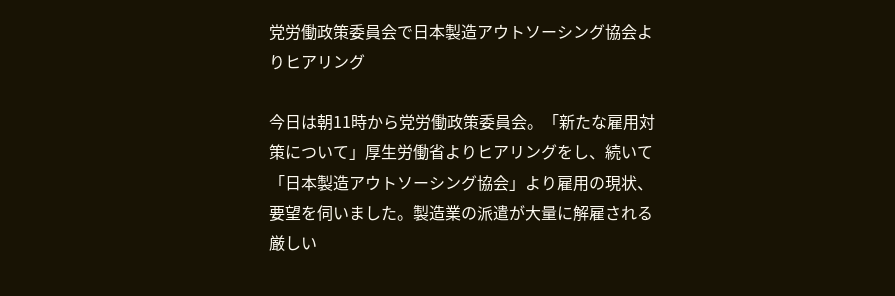党労働政策委員会で日本製造アウトソーシング協会よりヒアリング

今日は朝11時から党労働政策委員会。「新たな雇用対策について」厚生労働省よりヒアリングをし、続いて「日本製造アウトソーシング協会」より雇用の現状、要望を伺いました。製造業の派遣が大量に解雇される厳しい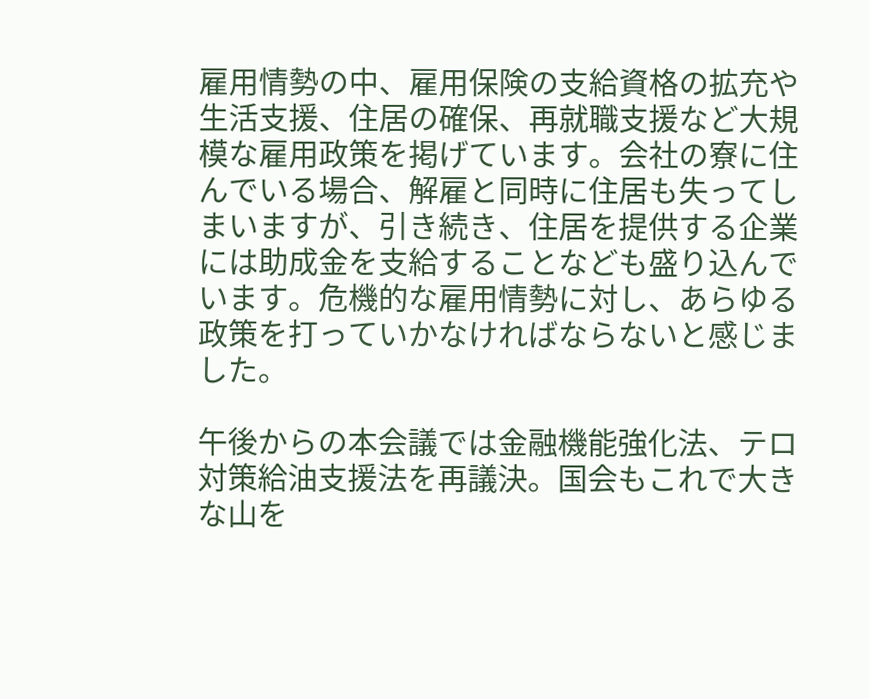雇用情勢の中、雇用保険の支給資格の拡充や生活支援、住居の確保、再就職支援など大規模な雇用政策を掲げています。会社の寮に住んでいる場合、解雇と同時に住居も失ってしまいますが、引き続き、住居を提供する企業には助成金を支給することなども盛り込んでいます。危機的な雇用情勢に対し、あらゆる政策を打っていかなければならないと感じました。

午後からの本会議では金融機能強化法、テロ対策給油支援法を再議決。国会もこれで大きな山を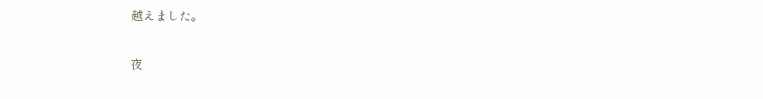越えました。

夜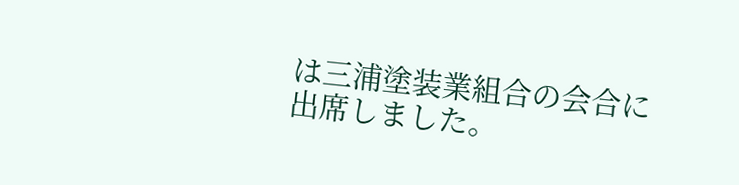は三浦塗装業組合の会合に出席しました。